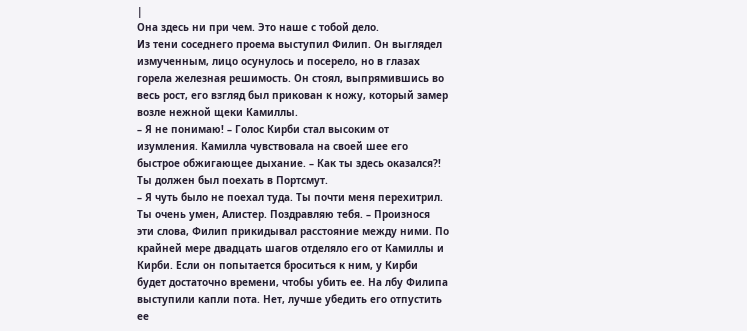|
Она здесь ни при чем. Это наше с тобой дело.
Из тени соседнего проема выступил Филип. Он выглядел измученным, лицо осунулось и посерело, но в глазах горела железная решимость. Он стоял, выпрямившись во весь рост, его взгляд был прикован к ножу, который замер возле нежной щеки Камиллы.
– Я не понимаю! – Голос Кирби стал высоким от изумления. Камилла чувствовала на своей шее его быстрое обжигающее дыхание. – Как ты здесь оказался?! Ты должен был поехать в Портсмут.
– Я чуть было не поехал туда. Ты почти меня перехитрил. Ты очень умен, Алистер. Поздравляю тебя. – Произнося эти слова, Филип прикидывал расстояние между ними. По крайней мере двадцать шагов отделяло его от Камиллы и Кирби. Если он попытается броситься к ним, у Кирби будет достаточно времени, чтобы убить ее. На лбу Филипа выступили капли пота. Нет, лучше убедить его отпустить ее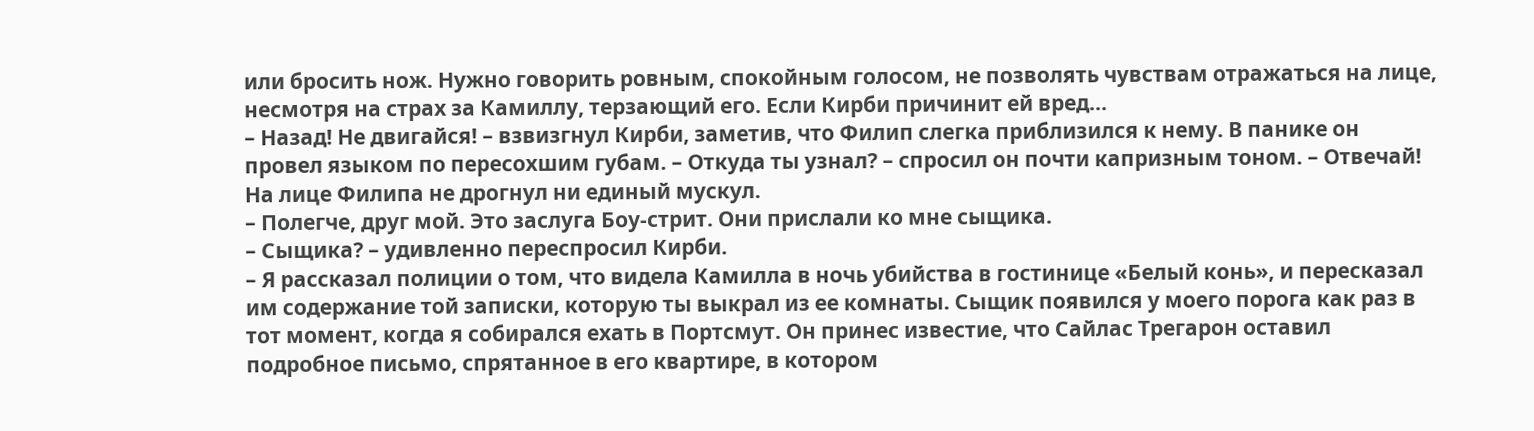или бросить нож. Нужно говорить ровным, спокойным голосом, не позволять чувствам отражаться на лице, несмотря на страх за Камиллу, терзающий его. Если Кирби причинит ей вред…
– Назад! Не двигайся! – взвизгнул Кирби, заметив, что Филип слегка приблизился к нему. В панике он провел языком по пересохшим губам. – Откуда ты узнал? – спросил он почти капризным тоном. – Отвечай!
На лице Филипа не дрогнул ни единый мускул.
– Полегче, друг мой. Это заслуга Боу-стрит. Они прислали ко мне сыщика.
– Сыщика? – удивленно переспросил Кирби.
– Я рассказал полиции о том, что видела Камилла в ночь убийства в гостинице «Белый конь», и пересказал им содержание той записки, которую ты выкрал из ее комнаты. Сыщик появился у моего порога как раз в тот момент, когда я собирался ехать в Портсмут. Он принес известие, что Сайлас Трегарон оставил подробное письмо, спрятанное в его квартире, в котором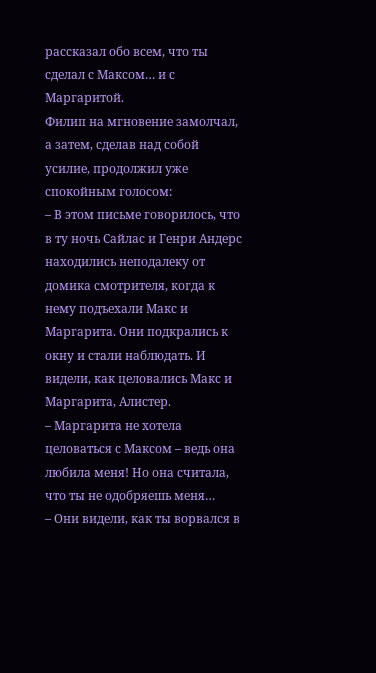рассказал обо всем, что ты сделал с Максом… и с Маргаритой.
Филип на мгновение замолчал, а затем, сделав над собой усилие, продолжил уже спокойным голосом:
– В этом письме говорилось, что в ту ночь Сайлас и Генри Андерс находились неподалеку от домика смотрителя, когда к нему подъехали Макс и Маргарита. Они подкрались к окну и стали наблюдать. И видели, как целовались Макс и Маргарита, Алистер.
– Маргарита не хотела целоваться с Максом – ведь она любила меня! Но она считала, что ты не одобряешь меня…
– Они видели, как ты ворвался в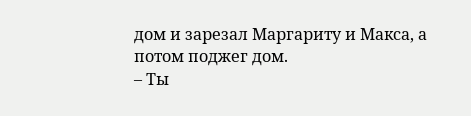дом и зарезал Маргариту и Макса, а потом поджег дом.
– Ты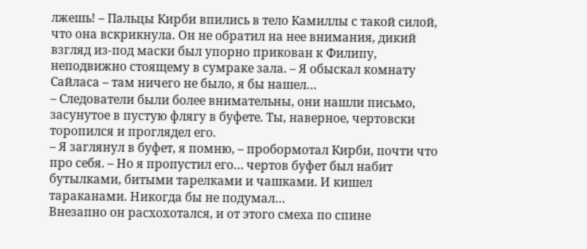лжешь! – Пальцы Кирби впились в тело Камиллы с такой силой, что она вскрикнула. Он не обратил на нее внимания, дикий взгляд из-под маски был упорно прикован к Филипу, неподвижно стоящему в сумраке зала. – Я обыскал комнату Сайласа – там ничего не было, я бы нашел…
– Следователи были более внимательны, они нашли письмо, засунутое в пустую флягу в буфете. Ты, наверное, чертовски торопился и проглядел его.
– Я заглянул в буфет, я помню, – пробормотал Кирби, почти что про себя. – Но я пропустил его… чертов буфет был набит бутылками, битыми тарелками и чашками. И кишел тараканами. Никогда бы не подумал…
Внезапно он расхохотался, и от этого смеха по спине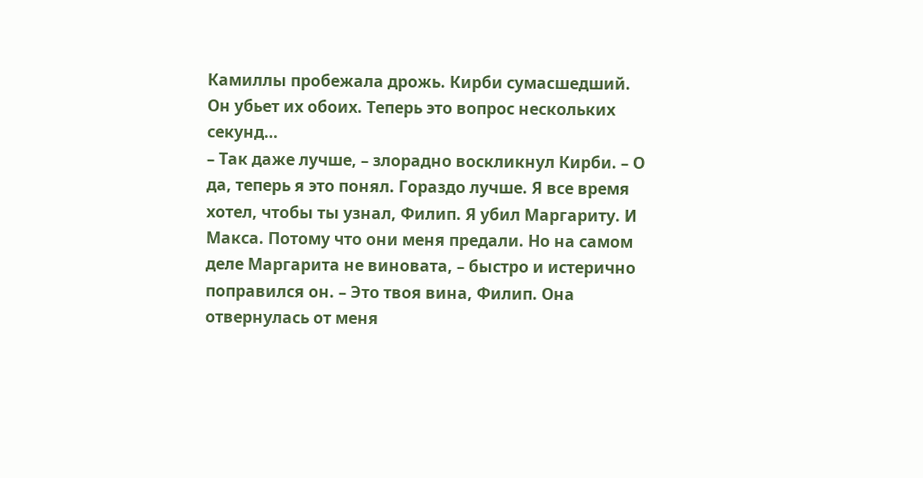Камиллы пробежала дрожь. Кирби сумасшедший. Он убьет их обоих. Теперь это вопрос нескольких секунд…
– Так даже лучше, – злорадно воскликнул Кирби. – О да, теперь я это понял. Гораздо лучше. Я все время хотел, чтобы ты узнал, Филип. Я убил Маргариту. И Макса. Потому что они меня предали. Но на самом деле Маргарита не виновата, – быстро и истерично поправился он. – Это твоя вина, Филип. Она отвернулась от меня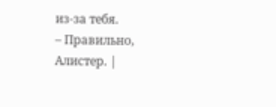из-за тебя.
– Правильно, Алистер. |